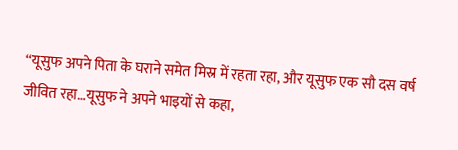“यूसुफ अपने पिता के घराने समेत मिस्र में रहता रहा, और यूसुफ एक सौ दस वर्ष जीवित रहा…यूसुफ ने अपने भाइयों से कहा,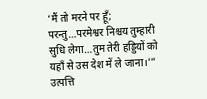‘मैं तो मरने पर हूँ; परन्तु…परमेश्वर निश्चय तुम्हारी सुधि लेगा…तुम तेरी हड्डियों को यहाँ से उस देश में ले जाना।’” उत्पत्ति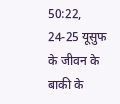50:22, 24-25 यूसुफ के जीवन के बाकी के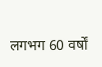लगभग 60 वर्षों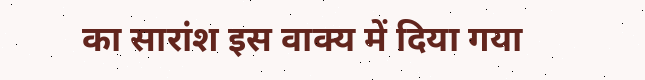का सारांश इस वाक्य में दिया गया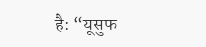है: “यूसुफ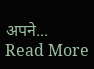अपने... Read More